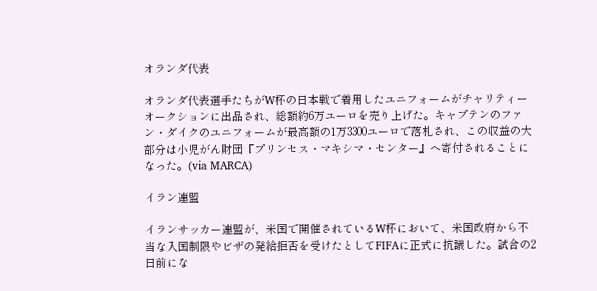オランダ代表

オランダ代表選手たちがW杯の日本戦で着用したユニフォームがチャリティーオークションに出品され、総額約6万ユーロを売り上げた。キャプテンのファン・ダイクのユニフォームが最高額の1万3300ユーロで落札され、この収益の大部分は小児がん財団『プリンセス・マキシマ・センター』へ寄付されることになった。(via MARCA)

イラン連盟

イランサッカー連盟が、米国で開催されているW杯において、米国政府から不当な入国制限やビザの発給拒否を受けたとしてFIFAに正式に抗議した。試合の2日前にな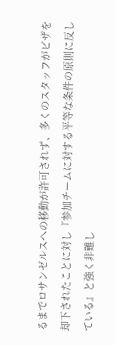るまでロサンゼルスへの移動が許可されず、多くのスタッフがビザを却下されたことに対し『参加チームに対する平等な条件の原則に反している』と強く非難し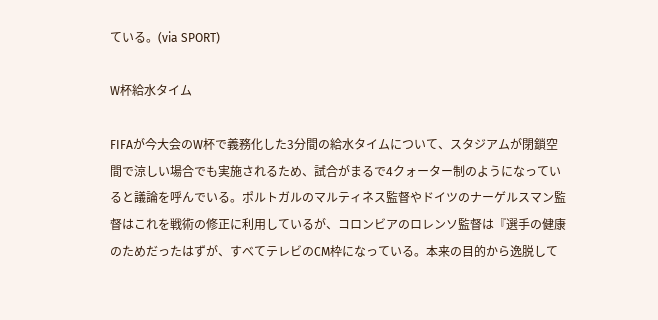ている。(via SPORT)

W杯給水タイム

FIFAが今大会のW杯で義務化した3分間の給水タイムについて、スタジアムが閉鎖空間で涼しい場合でも実施されるため、試合がまるで4クォーター制のようになっていると議論を呼んでいる。ポルトガルのマルティネス監督やドイツのナーゲルスマン監督はこれを戦術の修正に利用しているが、コロンビアのロレンソ監督は『選手の健康のためだったはずが、すべてテレビのCM枠になっている。本来の目的から逸脱して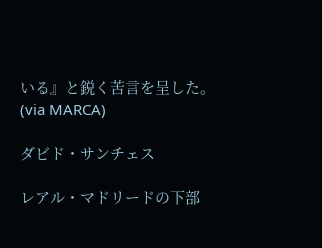いる』と鋭く苦言を呈した。(via MARCA)

ダビド・サンチェス

レアル・マドリードの下部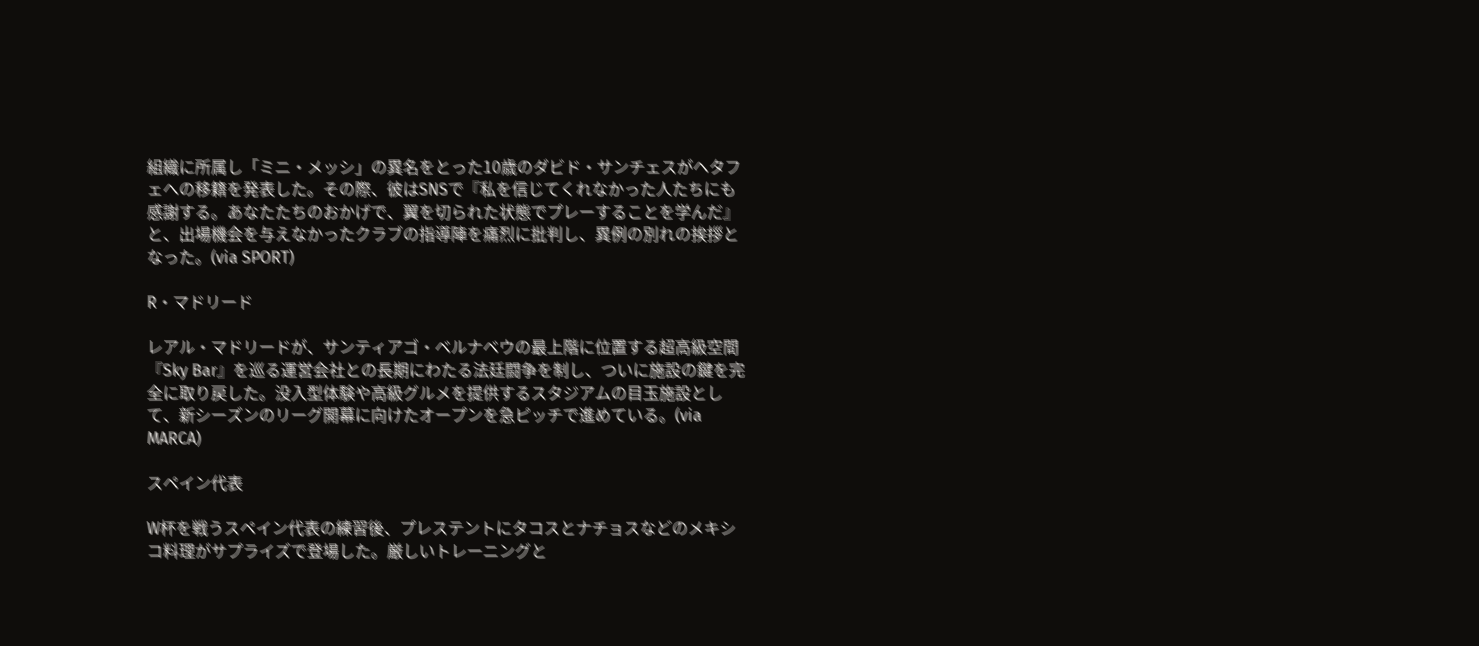組織に所属し「ミニ・メッシ」の異名をとった10歳のダビド・サンチェスがヘタフェへの移籍を発表した。その際、彼はSNSで『私を信じてくれなかった人たちにも感謝する。あなたたちのおかげで、翼を切られた状態でプレーすることを学んだ』と、出場機会を与えなかったクラブの指導陣を痛烈に批判し、異例の別れの挨拶となった。(via SPORT)

R・マドリード

レアル・マドリードが、サンティアゴ・ベルナベウの最上階に位置する超高級空間『Sky Bar』を巡る運営会社との長期にわたる法廷闘争を制し、ついに施設の鍵を完全に取り戻した。没入型体験や高級グルメを提供するスタジアムの目玉施設として、新シーズンのリーグ開幕に向けたオープンを急ピッチで進めている。(via MARCA)

スペイン代表

W杯を戦うスペイン代表の練習後、プレステントにタコスとナチョスなどのメキシコ料理がサプライズで登場した。厳しいトレーニングと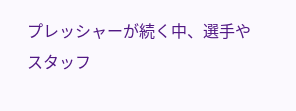プレッシャーが続く中、選手やスタッフ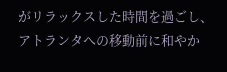がリラックスした時間を過ごし、アトランタへの移動前に和やか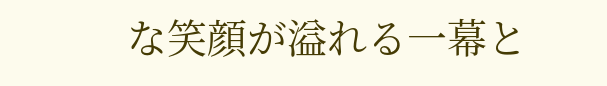な笑顔が溢れる一幕と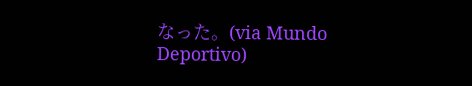なった。(via Mundo Deportivo)